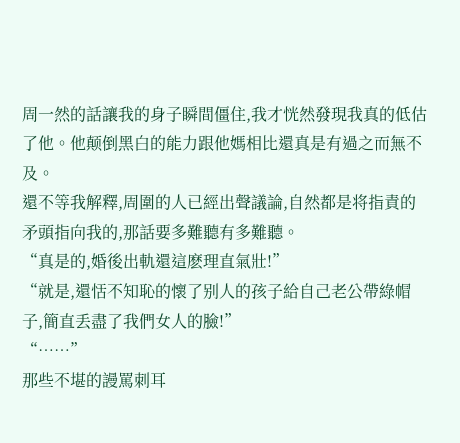周一然的話讓我的身子瞬間僵住,我才恍然發現我真的低估了他。他颠倒黑白的能力跟他媽相比還真是有過之而無不及。
還不等我解釋,周圍的人已經出聲議論,自然都是将指責的矛頭指向我的,那話要多難聽有多難聽。
“真是的,婚後出軌還這麽理直氣壯!”
“就是,還恬不知恥的懷了别人的孩子給自己老公帶綠帽子,簡直丢盡了我們女人的臉!”
“……”
那些不堪的謾罵刺耳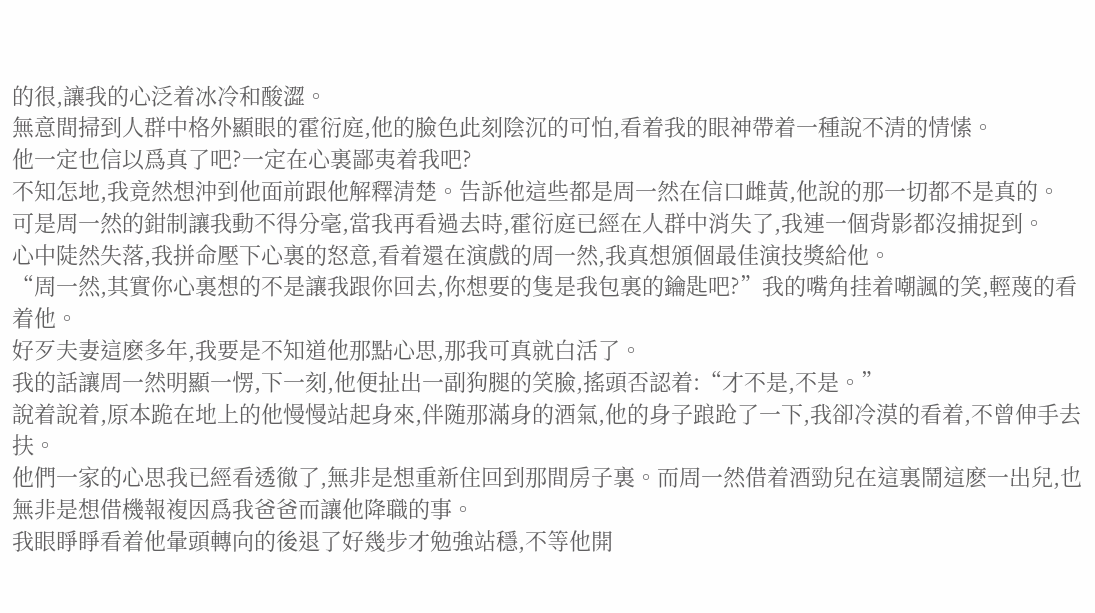的很,讓我的心泛着冰冷和酸澀。
無意間掃到人群中格外顯眼的霍衍庭,他的臉色此刻陰沉的可怕,看着我的眼神帶着一種說不清的情愫。
他一定也信以爲真了吧?一定在心裏鄙夷着我吧?
不知怎地,我竟然想沖到他面前跟他解釋清楚。告訴他這些都是周一然在信口雌黃,他說的那一切都不是真的。
可是周一然的鉗制讓我動不得分毫,當我再看過去時,霍衍庭已經在人群中消失了,我連一個背影都沒捕捉到。
心中陡然失落,我拼命壓下心裏的怒意,看着還在演戲的周一然,我真想頒個最佳演技獎給他。
“周一然,其實你心裏想的不是讓我跟你回去,你想要的隻是我包裏的鑰匙吧?”我的嘴角挂着嘲諷的笑,輕蔑的看着他。
好歹夫妻這麽多年,我要是不知道他那點心思,那我可真就白活了。
我的話讓周一然明顯一愣,下一刻,他便扯出一副狗腿的笑臉,搖頭否認着:“才不是,不是。”
說着說着,原本跪在地上的他慢慢站起身來,伴随那滿身的酒氣,他的身子踉跄了一下,我卻冷漠的看着,不曾伸手去扶。
他們一家的心思我已經看透徹了,無非是想重新住回到那間房子裏。而周一然借着酒勁兒在這裏鬧這麽一出兒,也無非是想借機報複因爲我爸爸而讓他降職的事。
我眼睜睜看着他暈頭轉向的後退了好幾步才勉強站穩,不等他開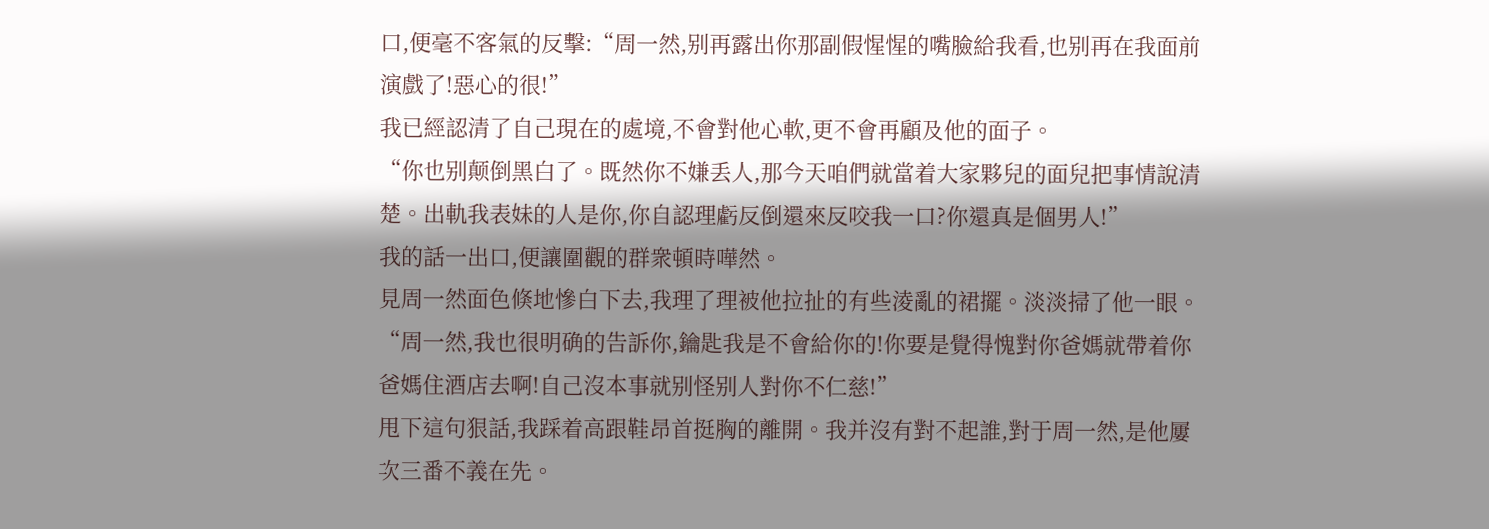口,便毫不客氣的反擊:“周一然,别再露出你那副假惺惺的嘴臉給我看,也别再在我面前演戲了!惡心的很!”
我已經認清了自己現在的處境,不會對他心軟,更不會再顧及他的面子。
“你也别颠倒黑白了。既然你不嫌丢人,那今天咱們就當着大家夥兒的面兒把事情說清楚。出軌我表妹的人是你,你自認理虧反倒還來反咬我一口?你還真是個男人!”
我的話一出口,便讓圍觀的群衆頓時嘩然。
見周一然面色倏地慘白下去,我理了理被他拉扯的有些淩亂的裙擺。淡淡掃了他一眼。
“周一然,我也很明确的告訴你,鑰匙我是不會給你的!你要是覺得愧對你爸媽就帶着你爸媽住酒店去啊!自己沒本事就别怪别人對你不仁慈!”
甩下這句狠話,我踩着高跟鞋昂首挺胸的離開。我并沒有對不起誰,對于周一然,是他屢次三番不義在先。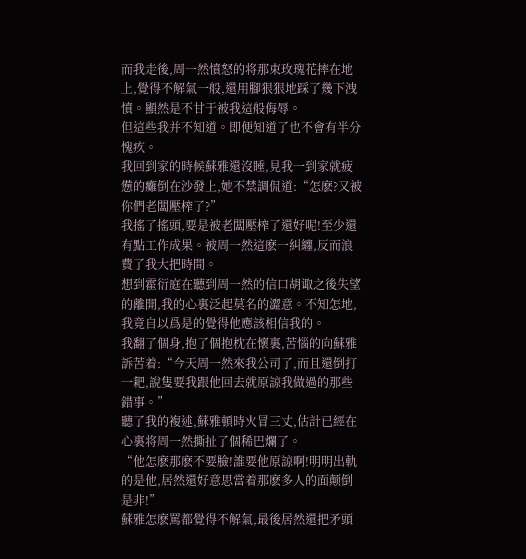而我走後,周一然憤怒的将那束玫瑰花摔在地上,覺得不解氣一般,還用腳狠狠地踩了幾下洩憤。顯然是不甘于被我這般侮辱。
但這些我并不知道。即便知道了也不會有半分愧疚。
我回到家的時候蘇雅還沒睡,見我一到家就疲憊的癱倒在沙發上,她不禁調侃道:“怎麽?又被你們老闆壓榨了?”
我搖了搖頭,要是被老闆壓榨了還好呢!至少還有點工作成果。被周一然這麽一糾纏,反而浪費了我大把時間。
想到霍衍庭在聽到周一然的信口胡诹之後失望的離開,我的心裏泛起莫名的澀意。不知怎地,我竟自以爲是的覺得他應該相信我的。
我翻了個身,抱了個抱枕在懷裏,苦惱的向蘇雅訴苦着:“今天周一然來我公司了,而且還倒打一耙,說隻要我跟他回去就原諒我做過的那些錯事。”
聽了我的複述,蘇雅頓時火冒三丈,估計已經在心裏将周一然撕扯了個稀巴爛了。
“他怎麽那麽不要臉!誰要他原諒啊!明明出軌的是他,居然還好意思當着那麽多人的面颠倒是非!”
蘇雅怎麽罵都覺得不解氣,最後居然還把矛頭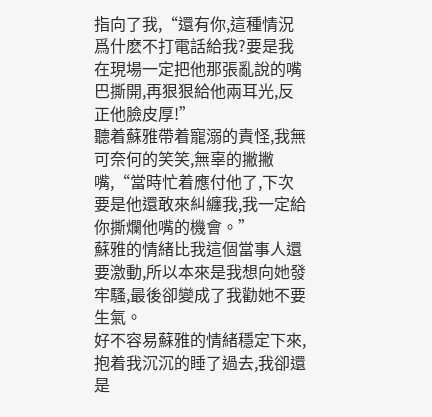指向了我,“還有你,這種情況爲什麽不打電話給我?要是我在現場一定把他那張亂說的嘴巴撕開,再狠狠給他兩耳光,反正他臉皮厚!”
聽着蘇雅帶着寵溺的責怪,我無可奈何的笑笑,無辜的撇撇嘴,“當時忙着應付他了,下次要是他還敢來糾纏我,我一定給你撕爛他嘴的機會。”
蘇雅的情緒比我這個當事人還要激動,所以本來是我想向她發牢騷,最後卻變成了我勸她不要生氣。
好不容易蘇雅的情緒穩定下來,抱着我沉沉的睡了過去,我卻還是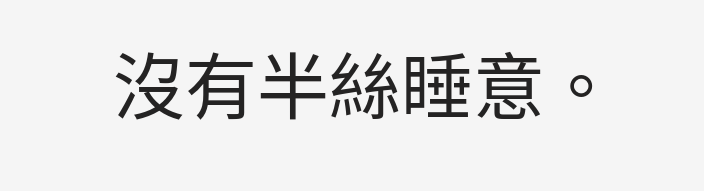沒有半絲睡意。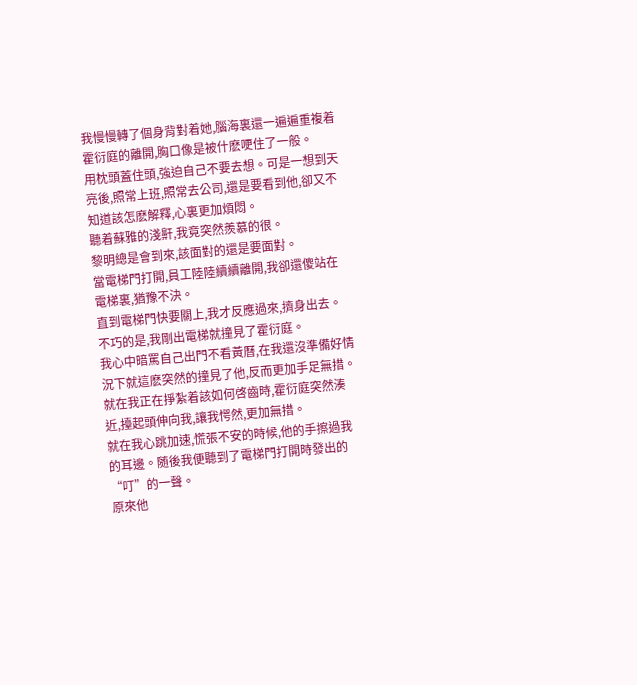我慢慢轉了個身背對着她,腦海裏還一遍遍重複着霍衍庭的離開,胸口像是被什麽哽住了一般。
用枕頭蓋住頭,強迫自己不要去想。可是一想到天亮後,照常上班,照常去公司,還是要看到他,卻又不知道該怎麽解釋,心裏更加煩悶。
聽着蘇雅的淺鼾,我竟突然羨慕的很。
黎明總是會到來,該面對的還是要面對。
當電梯門打開,員工陸陸續續離開,我卻還傻站在電梯裏,猶豫不決。
直到電梯門快要關上,我才反應過來,擠身出去。不巧的是,我剛出電梯就撞見了霍衍庭。
我心中暗罵自己出門不看黃曆,在我還沒準備好情況下就這麽突然的撞見了他,反而更加手足無措。
就在我正在掙紮着該如何啓齒時,霍衍庭突然湊近,擡起頭伸向我,讓我愕然,更加無措。
就在我心跳加速,慌張不安的時候,他的手擦過我的耳邊。随後我便聽到了電梯門打開時發出的“叮”的一聲。
原來他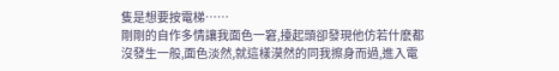隻是想要按電梯……
剛剛的自作多情讓我面色一窘,擡起頭卻發現他仿若什麽都沒發生一般,面色淡然,就這樣漠然的同我擦身而過,進入電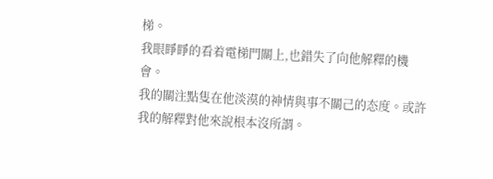梯。
我眼睜睜的看着電梯門關上,也錯失了向他解釋的機會。
我的關注點隻在他淡漠的神情與事不關己的态度。或許我的解釋對他來說根本沒所謂。